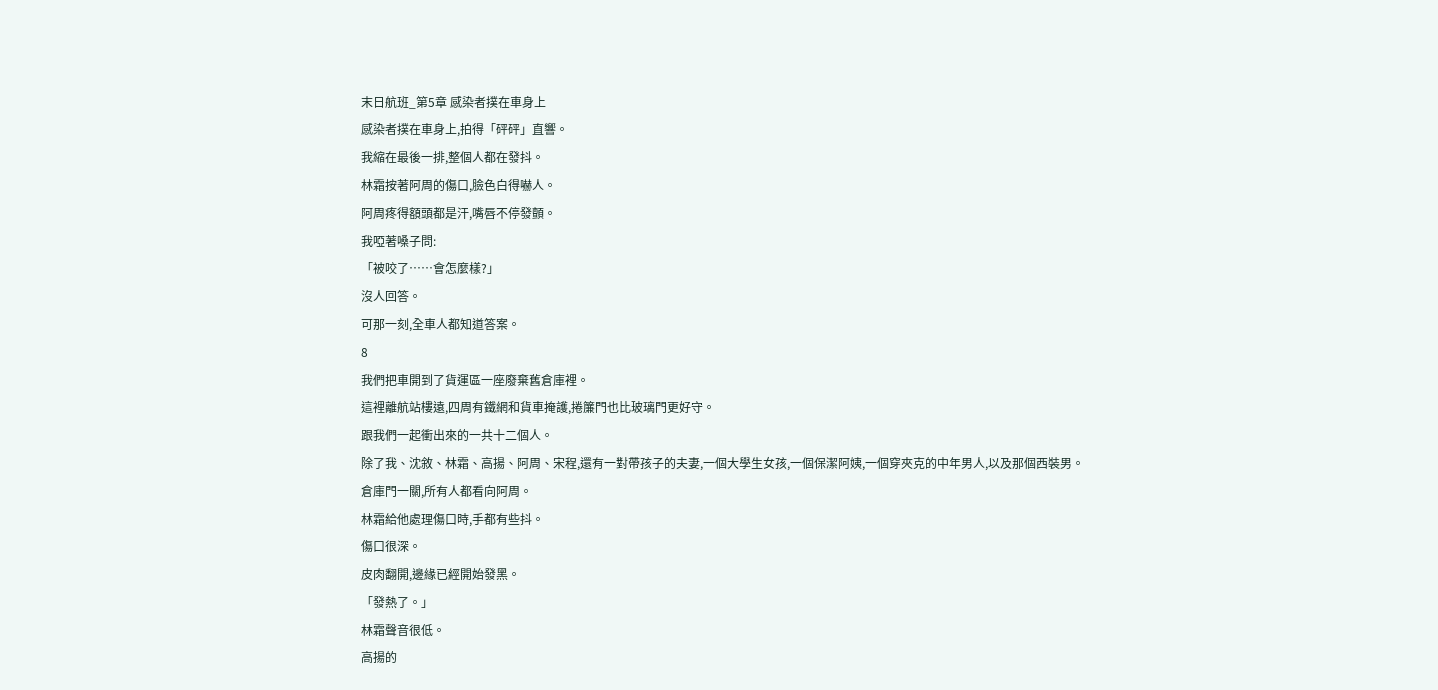末日航班_第5章 感染者撲在車身上
感染者撲在車身上,拍得「砰砰」直響。
我縮在最後一排,整個人都在發抖。
林霜按著阿周的傷口,臉色白得嚇人。
阿周疼得額頭都是汗,嘴唇不停發顫。
我啞著嗓子問:
「被咬了……會怎麼樣?」
沒人回答。
可那一刻,全車人都知道答案。
8
我們把車開到了貨運區一座廢棄舊倉庫裡。
這裡離航站樓遠,四周有鐵網和貨車掩護,捲簾門也比玻璃門更好守。
跟我們一起衝出來的一共十二個人。
除了我、沈敘、林霜、高揚、阿周、宋程,還有一對帶孩子的夫妻,一個大學生女孩,一個保潔阿姨,一個穿夾克的中年男人,以及那個西裝男。
倉庫門一關,所有人都看向阿周。
林霜給他處理傷口時,手都有些抖。
傷口很深。
皮肉翻開,邊緣已經開始發黑。
「發熱了。」
林霜聲音很低。
高揚的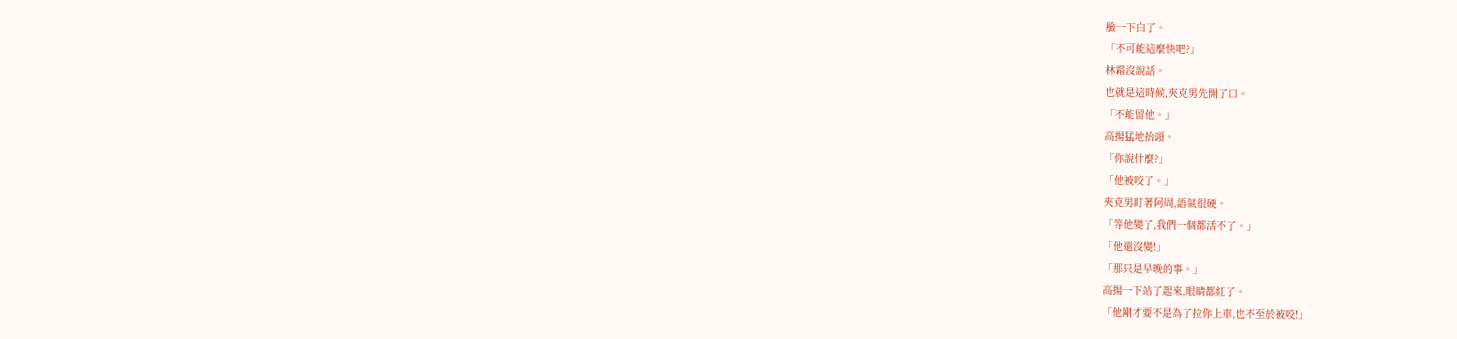臉一下白了。
「不可能這麼快吧?」
林霜沒說話。
也就是這時候,夾克男先開了口。
「不能留他。」
高揚猛地抬頭。
「你說什麼?」
「他被咬了。」
夾克男盯著阿周,語氣很硬。
「等他變了,我們一個都活不了。」
「他還沒變!」
「那只是早晚的事。」
高揚一下站了起來,眼睛都紅了。
「他剛才要不是為了拉你上車,也不至於被咬!」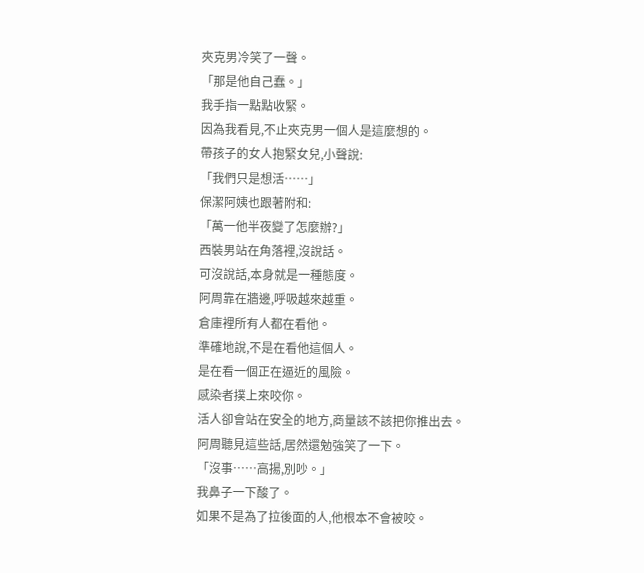夾克男冷笑了一聲。
「那是他自己蠢。」
我手指一點點收緊。
因為我看見,不止夾克男一個人是這麼想的。
帶孩子的女人抱緊女兒,小聲說:
「我們只是想活……」
保潔阿姨也跟著附和:
「萬一他半夜變了怎麼辦?」
西裝男站在角落裡,沒說話。
可沒說話,本身就是一種態度。
阿周靠在牆邊,呼吸越來越重。
倉庫裡所有人都在看他。
準確地說,不是在看他這個人。
是在看一個正在逼近的風險。
感染者撲上來咬你。
活人卻會站在安全的地方,商量該不該把你推出去。
阿周聽見這些話,居然還勉強笑了一下。
「沒事……高揚,別吵。」
我鼻子一下酸了。
如果不是為了拉後面的人,他根本不會被咬。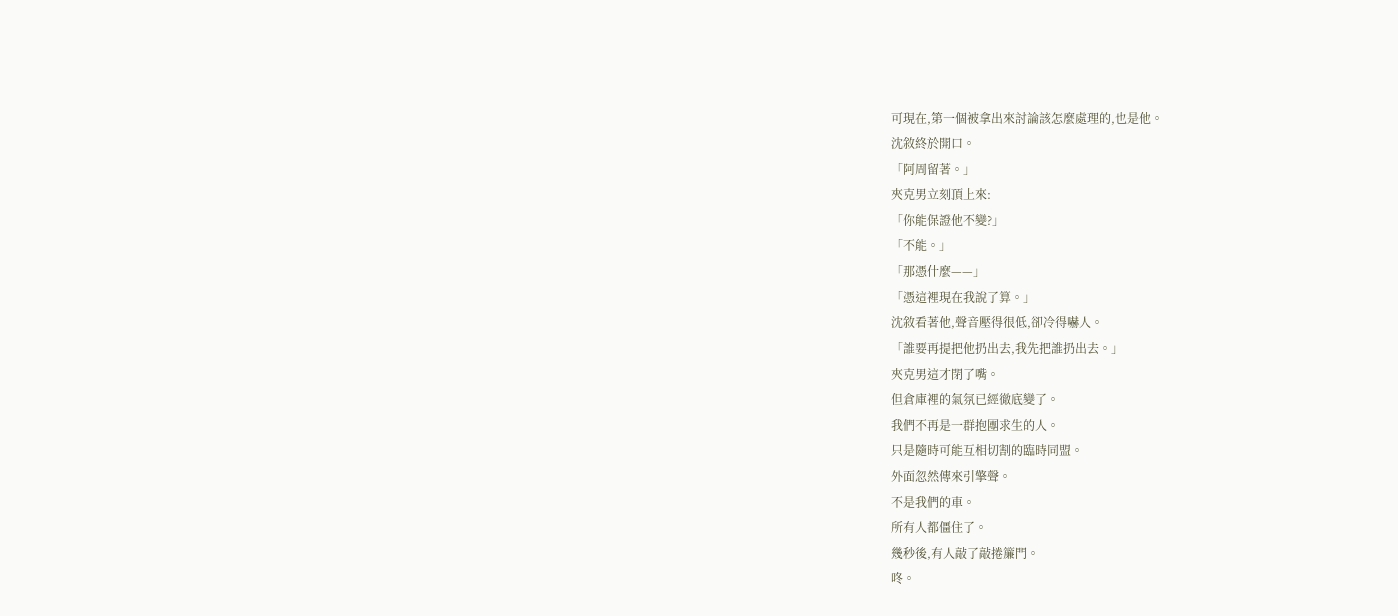可現在,第一個被拿出來討論該怎麼處理的,也是他。
沈敘終於開口。
「阿周留著。」
夾克男立刻頂上來:
「你能保證他不變?」
「不能。」
「那憑什麼——」
「憑這裡現在我說了算。」
沈敘看著他,聲音壓得很低,卻冷得嚇人。
「誰要再提把他扔出去,我先把誰扔出去。」
夾克男這才閉了嘴。
但倉庫裡的氣氛已經徹底變了。
我們不再是一群抱團求生的人。
只是隨時可能互相切割的臨時同盟。
外面忽然傳來引擎聲。
不是我們的車。
所有人都僵住了。
幾秒後,有人敲了敲捲簾門。
咚。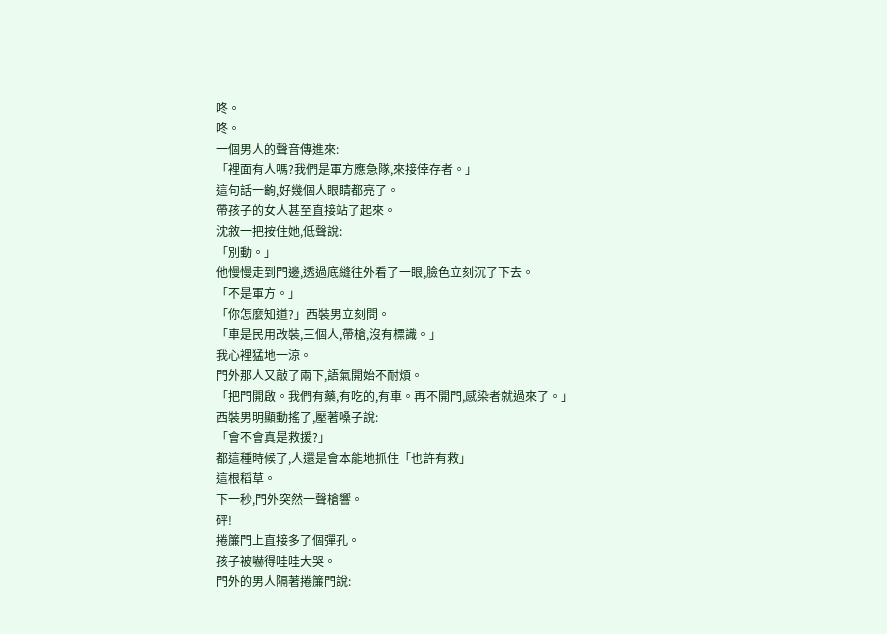咚。
咚。
一個男人的聲音傳進來:
「裡面有人嗎?我們是軍方應急隊,來接倖存者。」
這句話一齣,好幾個人眼睛都亮了。
帶孩子的女人甚至直接站了起來。
沈敘一把按住她,低聲說:
「別動。」
他慢慢走到門邊,透過底縫往外看了一眼,臉色立刻沉了下去。
「不是軍方。」
「你怎麼知道?」西裝男立刻問。
「車是民用改裝,三個人,帶槍,沒有標識。」
我心裡猛地一涼。
門外那人又敲了兩下,語氣開始不耐煩。
「把門開啟。我們有藥,有吃的,有車。再不開門,感染者就過來了。」
西裝男明顯動搖了,壓著嗓子說:
「會不會真是救援?」
都這種時候了,人還是會本能地抓住「也許有救」
這根稻草。
下一秒,門外突然一聲槍響。
砰!
捲簾門上直接多了個彈孔。
孩子被嚇得哇哇大哭。
門外的男人隔著捲簾門說: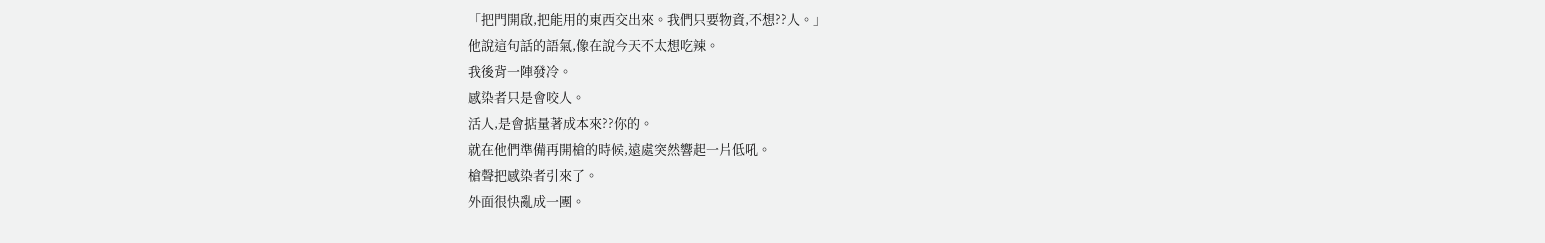「把門開啟,把能用的東西交出來。我們只要物資,不想??人。」
他說這句話的語氣,像在說今天不太想吃辣。
我後背一陣發冷。
感染者只是會咬人。
活人,是會掂量著成本來??你的。
就在他們準備再開槍的時候,遠處突然響起一片低吼。
槍聲把感染者引來了。
外面很快亂成一團。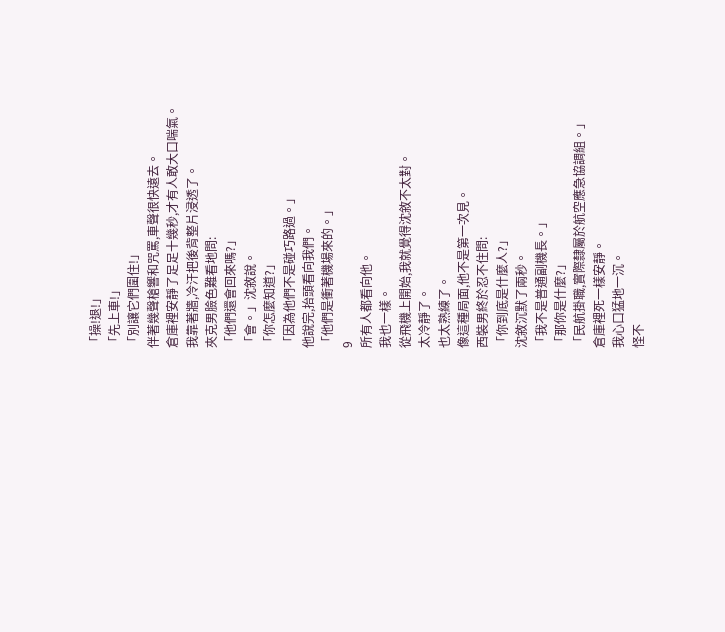「操!退!」
「先上車!」
「別讓它們圍住!」
伴著幾聲槍響和咒罵,車聲很快遠去。
倉庫裡安靜了足足十幾秒,才有人敢大口喘氣。
我靠著牆,冷汗把後背整片浸透了。
夾克男臉色難看地問:
「他們還會回來嗎?」
「會。」沈敘說。
「你怎麼知道?」
「因為他們不是碰巧路過。」
他說完,抬頭看向我們。
「他們是衝著機場來的。」
9
所有人都看向他。
我也一樣。
從飛機上開始,我就覺得沈敘不太對。
太冷靜了。
也太熟練了。
像這種局面,他不是第一次見。
西裝男終於忍不住問:
「你到底是什麼人?」
沈敘沉默了兩秒。
「我不是普通副機長。」
「那你是什麼?」
「民航掛職,實際隸屬於航空應急協調組。」
倉庫裡死一樣安靜。
我心口猛地一沉。
怪不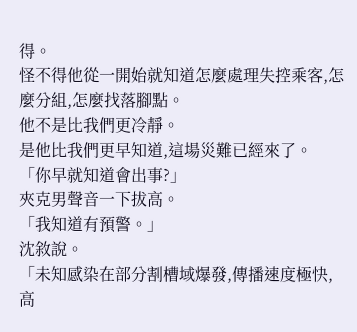得。
怪不得他從一開始就知道怎麼處理失控乘客,怎麼分組,怎麼找落腳點。
他不是比我們更冷靜。
是他比我們更早知道,這場災難已經來了。
「你早就知道會出事?」
夾克男聲音一下拔高。
「我知道有預警。」
沈敘說。
「未知感染在部分割槽域爆發,傳播速度極快,高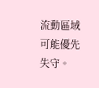流動區域可能優先失守。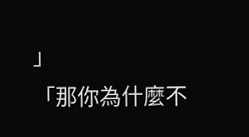」
「那你為什麼不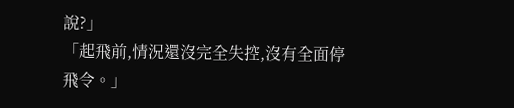說?」
「起飛前,情況還沒完全失控,沒有全面停飛令。」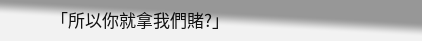「所以你就拿我們賭?」